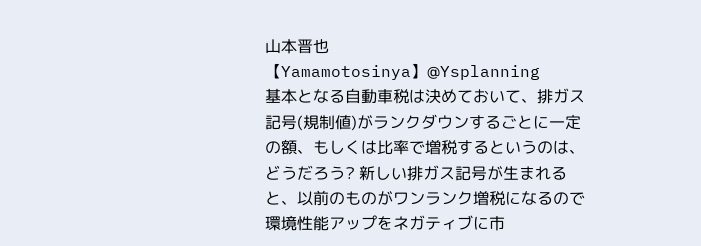山本晋也 【Yamamotosinya】@Ysplanning
基本となる自動車税は決めておいて、排ガス記号(規制値)がランクダウンするごとに一定の額、もしくは比率で増税するというのは、どうだろう? 新しい排ガス記号が生まれると、以前のものがワンランク増税になるので環境性能アップをネガティブに市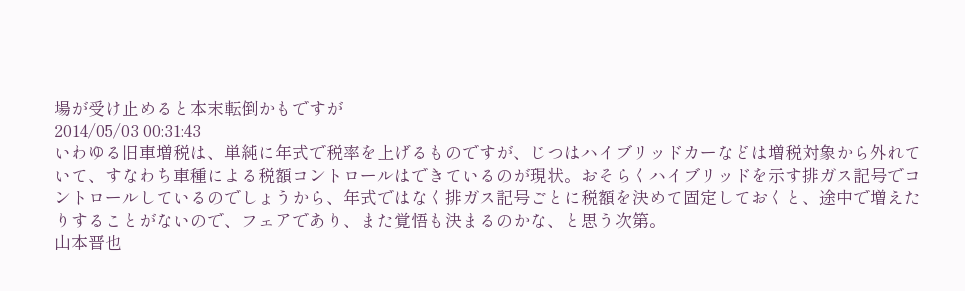場が受け止めると本末転倒かもですが
2014/05/03 00:31:43
いわゆる旧車増税は、単純に年式で税率を上げるものですが、じつはハイブリッドカーなどは増税対象から外れていて、すなわち車種による税額コントロールはできているのが現状。おそらくハイブリッドを示す排ガス記号でコントロールしているのでしょうから、年式ではなく排ガス記号ごとに税額を決めて固定しておくと、途中で増えたりすることがないので、フェアであり、また覚悟も決まるのかな、と思う次第。
山本晋也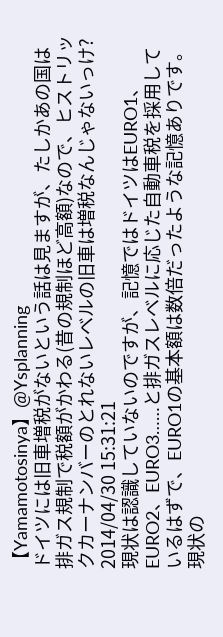【Yamamotosinya】@Ysplanning
ドイツには旧車増税がないという話は見ますが、たしかあの国は排ガス規制で税額がかわる(昔の規制ほど高額)なので、ヒストリックカーナンバーのとれないレベルの旧車は増税なんじゃないっけ?
2014/04/30 15:31:21
現状は認識していないのですが、記憶ではドイツはEURO1、EURO2、EURO3……と排ガスレベルに応じた自動車税を採用しているはずで、EURO1の基本額は数倍だったような記憶ありです。現状の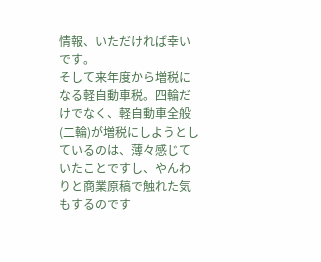情報、いただければ幸いです。
そして来年度から増税になる軽自動車税。四輪だけでなく、軽自動車全般(二輪)が増税にしようとしているのは、薄々感じていたことですし、やんわりと商業原稿で触れた気もするのです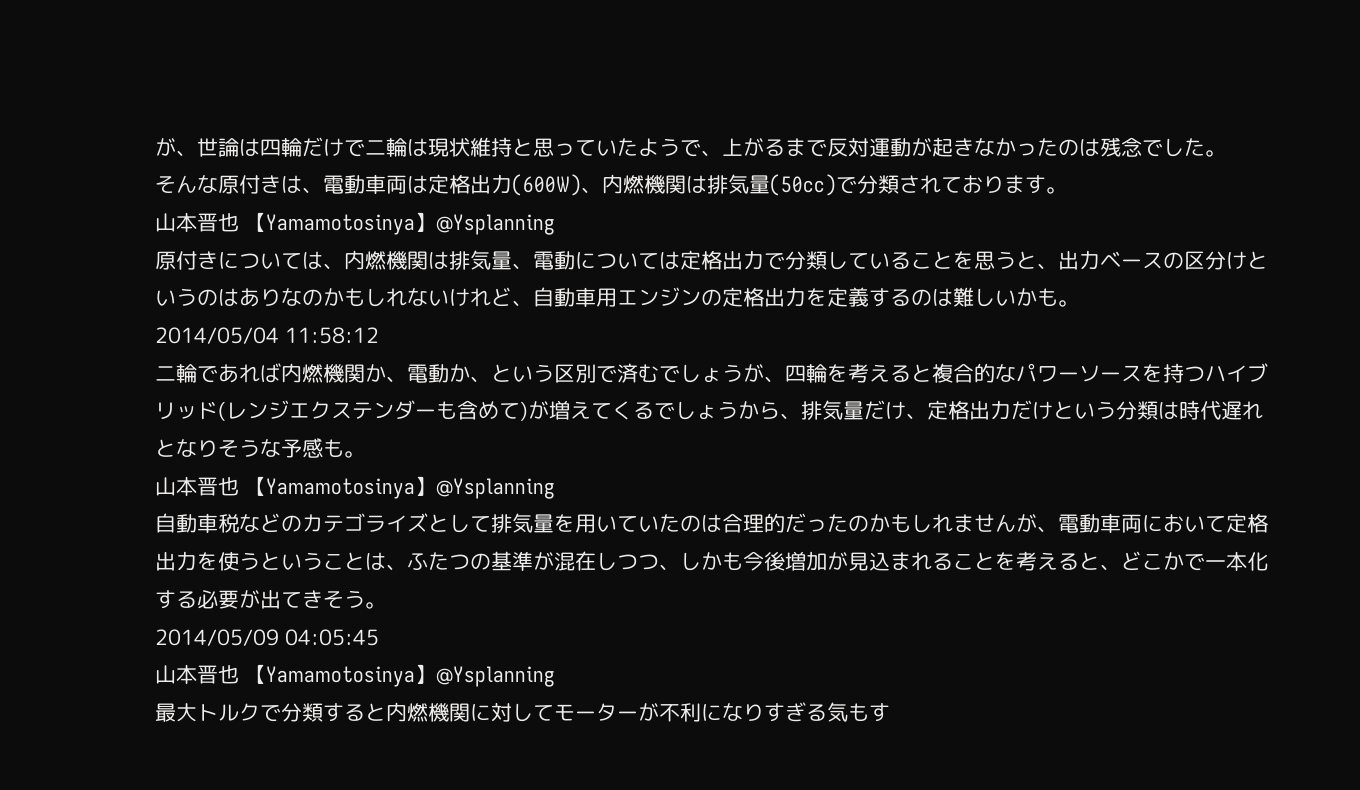が、世論は四輪だけで二輪は現状維持と思っていたようで、上がるまで反対運動が起きなかったのは残念でした。
そんな原付きは、電動車両は定格出力(600W)、内燃機関は排気量(50cc)で分類されております。
山本晋也 【Yamamotosinya】@Ysplanning
原付きについては、内燃機関は排気量、電動については定格出力で分類していることを思うと、出力ベースの区分けというのはありなのかもしれないけれど、自動車用エンジンの定格出力を定義するのは難しいかも。
2014/05/04 11:58:12
二輪であれば内燃機関か、電動か、という区別で済むでしょうが、四輪を考えると複合的なパワーソースを持つハイブリッド(レンジエクステンダーも含めて)が増えてくるでしょうから、排気量だけ、定格出力だけという分類は時代遅れとなりそうな予感も。
山本晋也 【Yamamotosinya】@Ysplanning
自動車税などのカテゴライズとして排気量を用いていたのは合理的だったのかもしれませんが、電動車両において定格出力を使うということは、ふたつの基準が混在しつつ、しかも今後増加が見込まれることを考えると、どこかで一本化する必要が出てきそう。
2014/05/09 04:05:45
山本晋也 【Yamamotosinya】@Ysplanning
最大トルクで分類すると内燃機関に対してモーターが不利になりすぎる気もす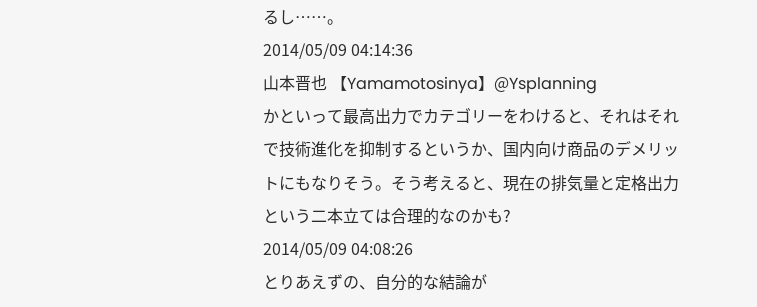るし……。
2014/05/09 04:14:36
山本晋也 【Yamamotosinya】@Ysplanning
かといって最高出力でカテゴリーをわけると、それはそれで技術進化を抑制するというか、国内向け商品のデメリットにもなりそう。そう考えると、現在の排気量と定格出力という二本立ては合理的なのかも?
2014/05/09 04:08:26
とりあえずの、自分的な結論が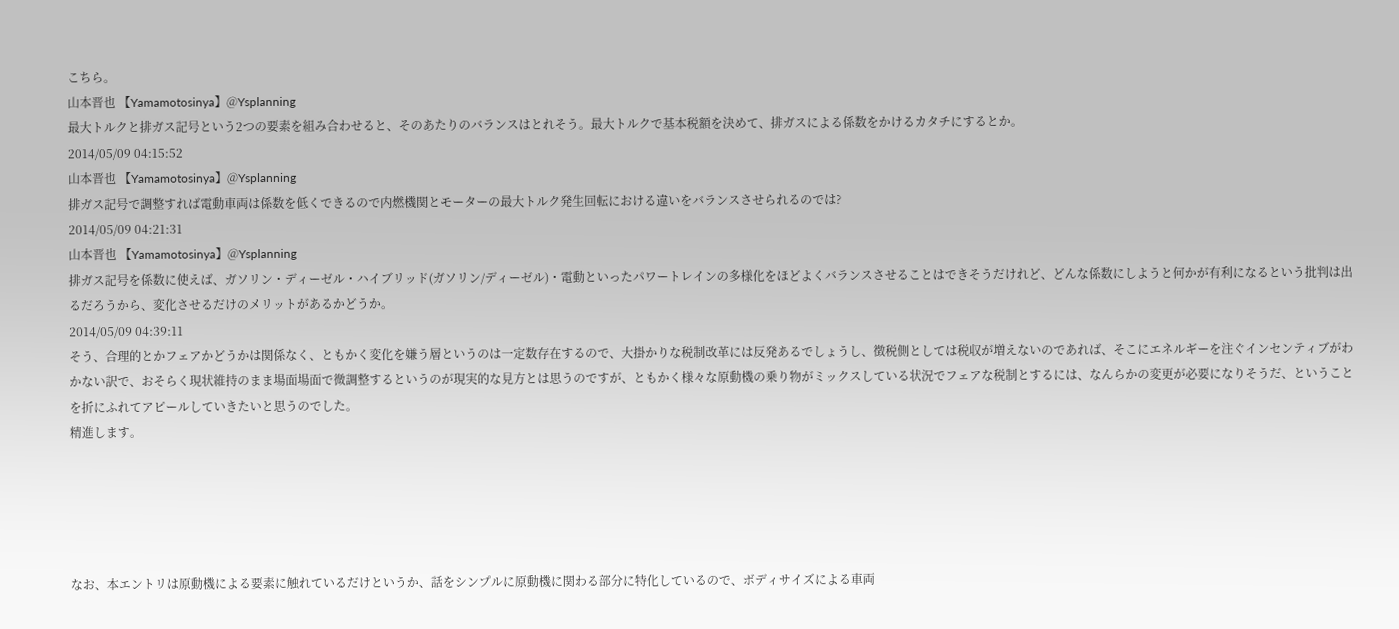こちら。
山本晋也 【Yamamotosinya】@Ysplanning
最大トルクと排ガス記号という2つの要素を組み合わせると、そのあたりのバランスはとれそう。最大トルクで基本税額を決めて、排ガスによる係数をかけるカタチにするとか。
2014/05/09 04:15:52
山本晋也 【Yamamotosinya】@Ysplanning
排ガス記号で調整すれば電動車両は係数を低くできるので内燃機関とモーターの最大トルク発生回転における違いをバランスさせられるのでは?
2014/05/09 04:21:31
山本晋也 【Yamamotosinya】@Ysplanning
排ガス記号を係数に使えば、ガソリン・ディーゼル・ハイブリッド(ガソリン/ディーゼル)・電動といったパワートレインの多様化をほどよくバランスさせることはできそうだけれど、どんな係数にしようと何かが有利になるという批判は出るだろうから、変化させるだけのメリットがあるかどうか。
2014/05/09 04:39:11
そう、合理的とかフェアかどうかは関係なく、ともかく変化を嫌う層というのは一定数存在するので、大掛かりな税制改革には反発あるでしょうし、徴税側としては税収が増えないのであれば、そこにエネルギーを注ぐインセンティブがわかない訳で、おそらく現状維持のまま場面場面で微調整するというのが現実的な見方とは思うのですが、ともかく様々な原動機の乗り物がミックスしている状況でフェアな税制とするには、なんらかの変更が必要になりそうだ、ということを折にふれてアピールしていきたいと思うのでした。
精進します。





なお、本エントリは原動機による要素に触れているだけというか、話をシンプルに原動機に関わる部分に特化しているので、ボディサイズによる車両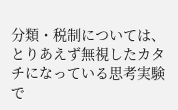分類・税制については、とりあえず無視したカタチになっている思考実験で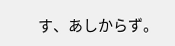す、あしからず。